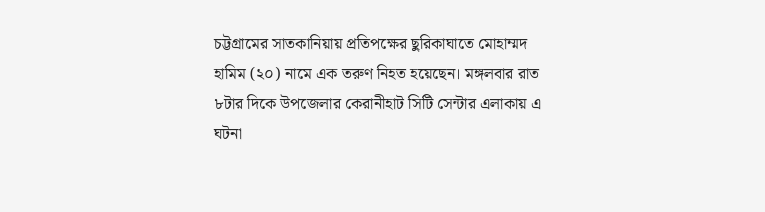চট্টগ্রামের সাতকানিয়ায় প্রতিপক্ষের ছুরিকাঘাতে মোহাম্মদ হামিম (২০) নামে এক তরুণ নিহত হয়েছেন। মঙ্গলবার রাত ৮টার দিকে উপজেলার কেরানীহাট সিটি সেন্টার এলাকায় এ ঘটনা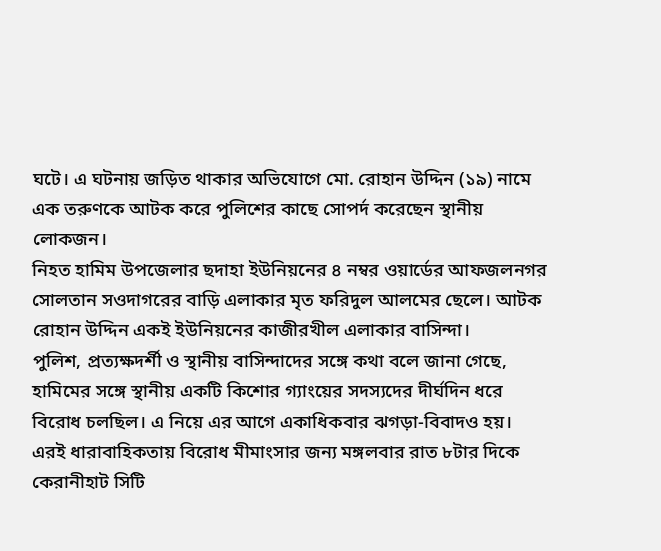ঘটে। এ ঘটনায় জড়িত থাকার অভিযোগে মো. রোহান উদ্দিন (১৯) নামে এক তরুণকে আটক করে পুলিশের কাছে সোপর্দ করেছেন স্থানীয় লোকজন।
নিহত হামিম উপজেলার ছদাহা ইউনিয়নের ৪ নম্বর ওয়ার্ডের আফজলনগর সোলতান সওদাগরের বাড়ি এলাকার মৃত ফরিদুল আলমের ছেলে। আটক রোহান উদ্দিন একই ইউনিয়নের কাজীরখীল এলাকার বাসিন্দা।
পুলিশ, প্রত্যক্ষদর্শী ও স্থানীয় বাসিন্দাদের সঙ্গে কথা বলে জানা গেছে, হামিমের সঙ্গে স্থানীয় একটি কিশোর গ্যাংয়ের সদস্যদের দীর্ঘদিন ধরে বিরোধ চলছিল। এ নিয়ে এর আগে একাধিকবার ঝগড়া-বিবাদও হয়। এরই ধারাবাহিকতায় বিরোধ মীমাংসার জন্য মঙ্গলবার রাত ৮টার দিকে কেরানীহাট সিটি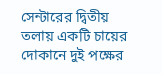সেন্টারের দ্বিতীয় তলায় একটি চায়ের দোকানে দুই পক্ষের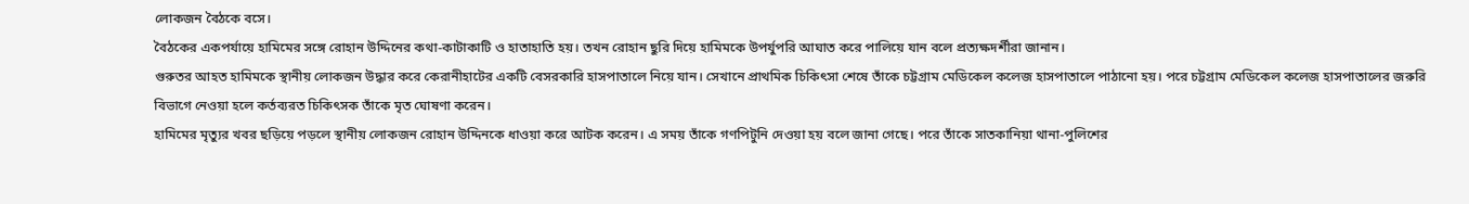লোকজন বৈঠকে বসে।
বৈঠকের একপর্যায়ে হামিমের সঙ্গে রোহান উদ্দিনের কথা-কাটাকাটি ও হাতাহাতি হয়। তখন রোহান ছুরি দিয়ে হামিমকে উপর্যুপরি আঘাত করে পালিয়ে যান বলে প্রত্যক্ষদর্শীরা জানান।
গুরুতর আহত হামিমকে স্থানীয় লোকজন উদ্ধার করে কেরানীহাটের একটি বেসরকারি হাসপাতালে নিয়ে যান। সেখানে প্রাথমিক চিকিৎসা শেষে তাঁকে চট্টগ্রাম মেডিকেল কলেজ হাসপাতালে পাঠানো হয়। পরে চট্টগ্রাম মেডিকেল কলেজ হাসপাতালের জরুরি বিভাগে নেওয়া হলে কর্তব্যরত চিকিৎসক তাঁকে মৃত ঘোষণা করেন।
হামিমের মৃত্যুর খবর ছড়িয়ে পড়লে স্থানীয় লোকজন রোহান উদ্দিনকে ধাওয়া করে আটক করেন। এ সময় তাঁকে গণপিটুনি দেওয়া হয় বলে জানা গেছে। পরে তাঁকে সাতকানিয়া থানা-পুলিশের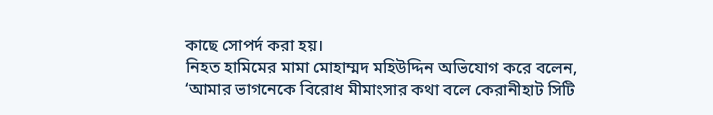কাছে সোপর্দ করা হয়।
নিহত হামিমের মামা মোহাম্মদ মহিউদ্দিন অভিযোগ করে বলেন, ‘আমার ভাগনেকে বিরোধ মীমাংসার কথা বলে কেরানীহাট সিটি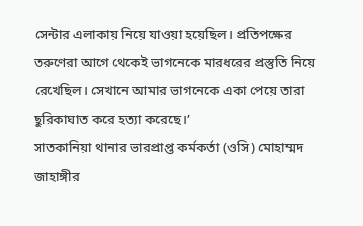সেন্টার এলাকায় নিয়ে যাওয়া হয়েছিল। প্রতিপক্ষের তরুণেরা আগে থেকেই ভাগনেকে মারধরের প্রস্তুতি নিয়ে রেখেছিল। সেখানে আমার ভাগনেকে একা পেয়ে তারা ছুরিকাঘাত করে হত্যা করেছে।’
সাতকানিয়া থানার ভারপ্রাপ্ত কর্মকর্তা (ওসি) মোহাম্মদ জাহাঙ্গীর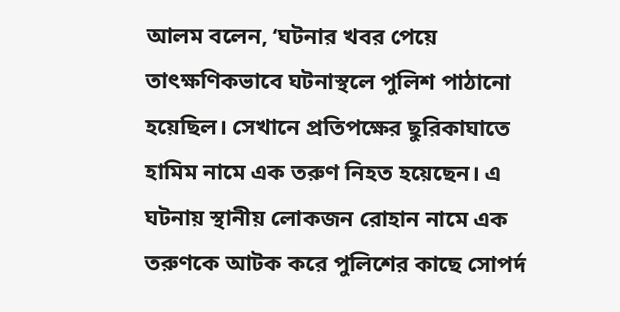আলম বলেন, ‘ঘটনার খবর পেয়ে তাৎক্ষণিকভাবে ঘটনাস্থলে পুলিশ পাঠানো হয়েছিল। সেখানে প্রতিপক্ষের ছুরিকাঘাতে হামিম নামে এক তরুণ নিহত হয়েছেন। এ ঘটনায় স্থানীয় লোকজন রোহান নামে এক তরুণকে আটক করে পুলিশের কাছে সোপর্দ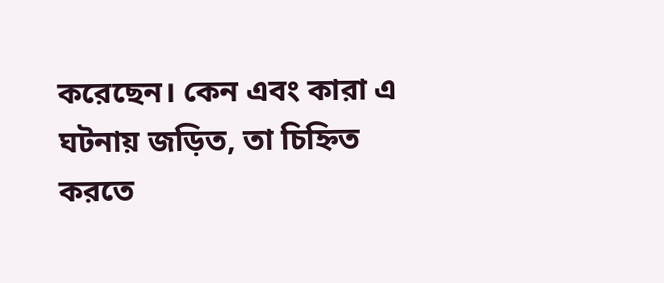করেছেন। কেন এবং কারা এ ঘটনায় জড়িত, তা চিহ্নিত করতে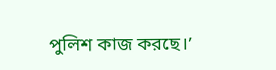পুলিশ কাজ করছে।’